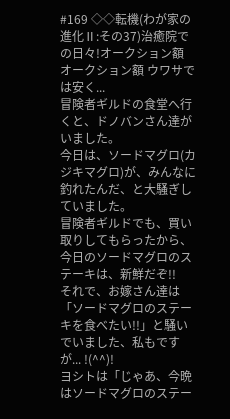#169 ◇◇転機(わが家の進化Ⅱ:その37)治癒院での日々!オークション額
オークション額 ウワサでは安く...
冒険者ギルドの食堂へ行くと、ドノバンさん達がいました。
今日は、ソードマグロ(カジキマグロ)が、みんなに釣れたんだ、と大騒ぎしていました。
冒険者ギルドでも、買い取りしてもらったから、今日のソードマグロのステーキは、新鮮だぞ!!
それで、お嫁さん達は「ソードマグロのステーキを食べたい!!」と騒いでいました、私もですが... !(^^)!
ヨシトは「じゃあ、今晩はソードマグロのステー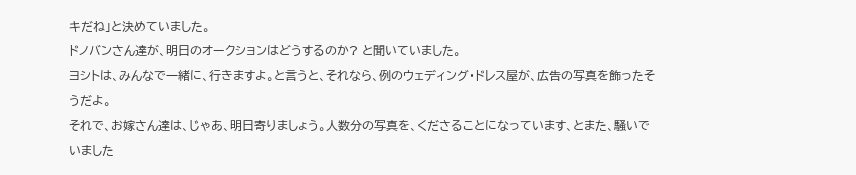キだね」と決めていました。
ドノバンさん達が、明日のオークションはどうするのか? と聞いていました。
ヨシトは、みんなで一緒に、行きますよ。と言うと、それなら、例のウェディング・ドレス屋が、広告の写真を飾ったそうだよ。
それで、お嫁さん達は、じゃあ、明日寄りましょう。人数分の写真を、くださることになっています、とまた、騒いでいました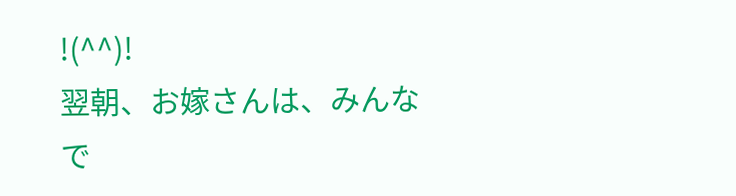!(^^)!
翌朝、お嫁さんは、みんなで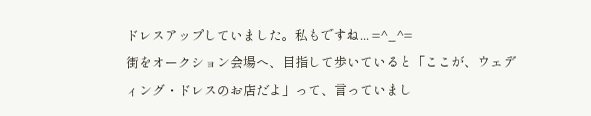ドレスアップしていました。私もですね... =^_^=
街をオークション会場へ、目指して歩いていると「ここが、ウェディング・ドレスのお店だよ」って、言っていまし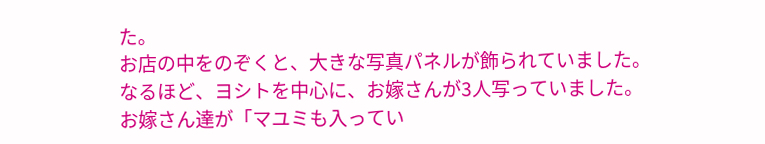た。
お店の中をのぞくと、大きな写真パネルが飾られていました。
なるほど、ヨシトを中心に、お嫁さんが3人写っていました。
お嫁さん達が「マユミも入ってい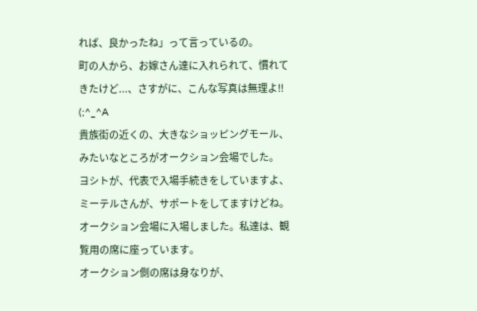れば、良かったね」って言っているの。
町の人から、お嫁さん達に入れられて、慣れてきたけど...、さすがに、こんな写真は無理よ!! (;^_^A
貴族街の近くの、大きなショッピングモール、みたいなところがオークション会場でした。
ヨシトが、代表で入場手続きをしていますよ、ミーテルさんが、サポートをしてますけどね。
オークション会場に入場しました。私達は、観覧用の席に座っています。
オークション側の席は身なりが、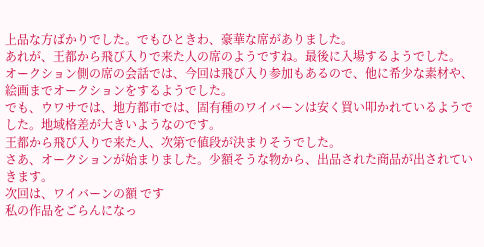上品な方ばかりでした。でもひときわ、豪華な席がありました。
あれが、王都から飛び入りで来た人の席のようですね。最後に入場するようでした。
オークション側の席の会話では、今回は飛び入り参加もあるので、他に希少な素材や、絵画までオークションをするようでした。
でも、ウワサでは、地方都市では、固有種のワイバーンは安く買い叩かれているようでした。地域格差が大きいようなのです。
王都から飛び入りで来た人、次第で値段が決まりそうでした。
さあ、オークションが始まりました。少額そうな物から、出品された商品が出されていきます。
次回は、ワイバーンの額 です
私の作品をごらんになっ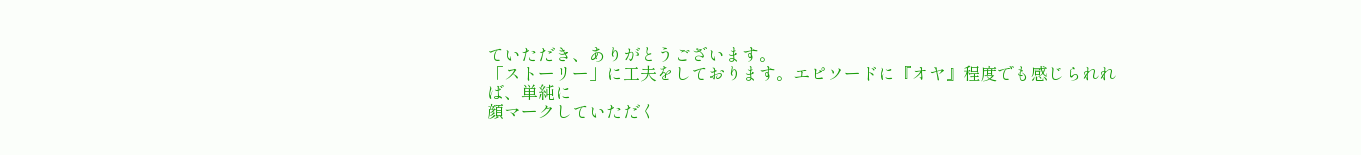ていただき、ありがとうございます。
「ストーリー」に工夫をしております。エピソードに『オヤ』程度でも感じられれば、単純に
顔マークしていただく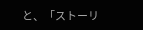と、「ストーリ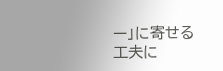ー」に寄せる工夫に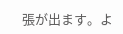張が出ます。よ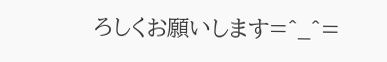ろしくお願いします=^_^=